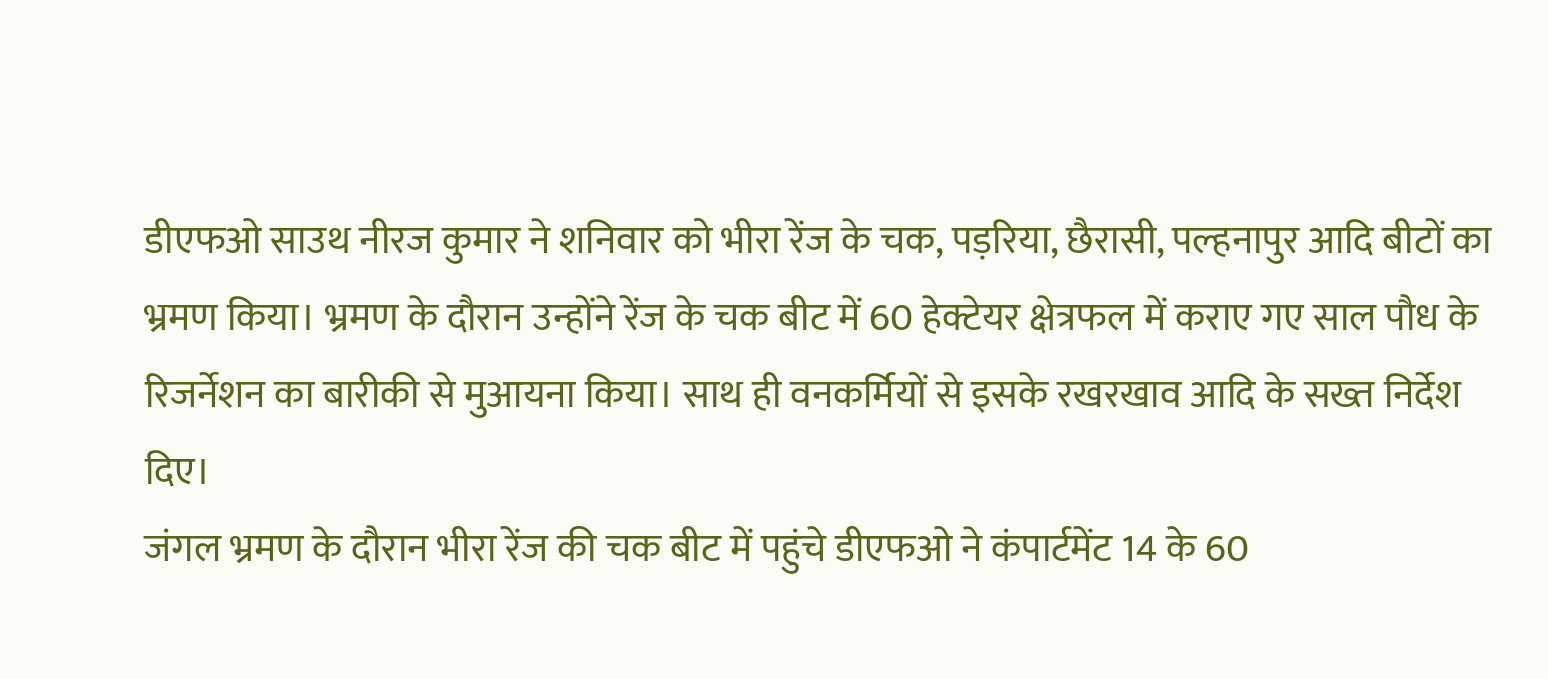डीएफओ साउथ नीरज कुमार ने शनिवार को भीरा रेंज के चक, पड़रिया, छैरासी, पल्हनापुर आदि बीटों का भ्रमण किया। भ्रमण के दौरान उन्होंने रेंज के चक बीट में 60 हेक्टेयर क्षेत्रफल में कराए गए साल पौध के रिजर्नेशन का बारीकी से मुआयना किया। साथ ही वनकर्मियों से इसके रखरखाव आदि के सख्त निर्देश दिए।
जंगल भ्रमण के दौरान भीरा रेंज की चक बीट में पहुंचे डीएफओ ने कंपार्टमेंट 14 के 60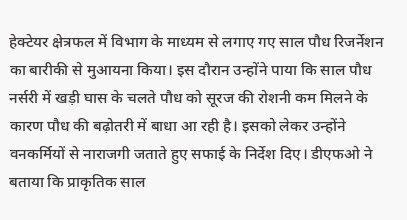हेक्टेयर क्षेत्रफल में विभाग के माध्यम से लगाए गए साल पौध रिजर्नेशन का बारीकी से मुआयना किया। इस दौरान उन्होंने पाया कि साल पौध नर्सरी में खड़ी घास के चलते पौध को सूरज की रोशनी कम मिलने के कारण पौध की बढ़ोतरी में बाधा आ रही है। इसको लेकर उन्होंने वनकर्मियों से नाराजगी जताते हुए सफाई के निर्देश दिए। डीएफओ ने बताया कि प्राकृतिक साल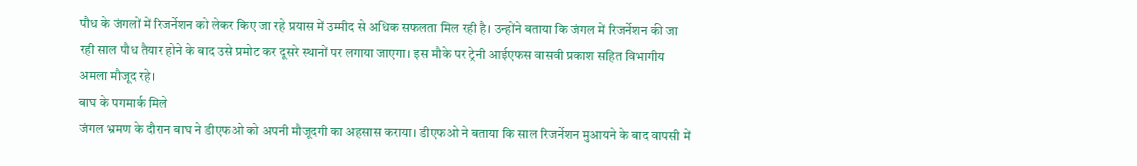पौध के जंगलों में रिजर्नेशन को लेकर किए जा रहे प्रयास में उम्मीद से अधिक सफलता मिल रही है। उन्होंने बताया कि जंगल में रिजर्नेशन की जा रही साल पौध तैयार होने के बाद उसे प्रमोट कर दूसरे स्थानों पर लगाया जाएगा। इस मौके पर ट्रेनी आईएफस वासवी प्रकाश सहित विभागीय अमला मौजूद रहे।
बाघ के पगमार्क मिले
जंगल भ्रमण के दौरान बाघ ने डीएफओ को अपनी मौजूदगी का अहसास कराया। डीएफओ ने बताया कि साल रिजर्नेशन मुआयने के बाद वापसी में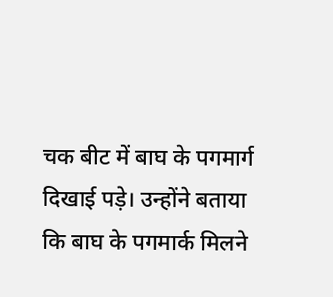चक बीट में बाघ के पगमार्ग दिखाई पड़े। उन्होंने बताया कि बाघ के पगमार्क मिलने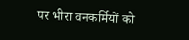पर भीरा वनकर्मियों को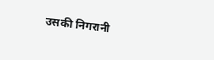उसकी निगरानी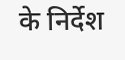के निर्देश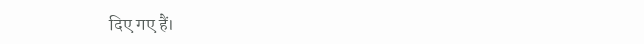दिए गए हैं।